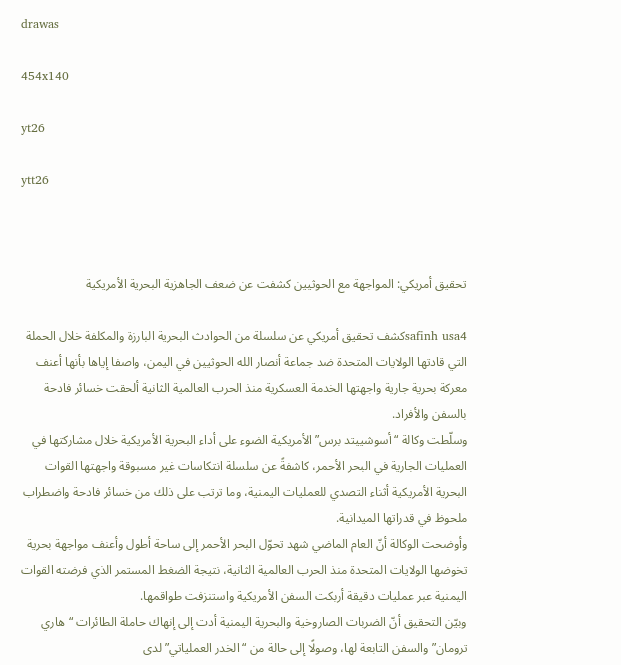drawas

454x140

yt26

ytt26



تحقيق أمريكي: المواجهة مع الحوثيين كشفت عن ضعف الجاهزية البحرية الأمريكية

safinh usa4كشف تحقيق أمريكي عن سلسلة من الحوادث البحرية البارزة والمكلفة خلال الحملة التي قادتها الولايات المتحدة ضد جماعة أنصار الله الحوثيين في اليمن، واصفا إياها بأنها أعنف معركة بحرية جارية واجهتها الخدمة العسكرية منذ الحرب العالمية الثانية ألحقت خسائر فادحة بالسفن والأفراد.
وسلّطت وكالة “أسوشييتد برس” الأمريكية الضوء على أداء البحرية الأمريكية خلال مشاركتها في العمليات الجارية في البحر الأحمر، كاشفةً عن سلسلة انتكاسات غير مسبوقة واجهتها القوات البحرية الأمريكية أثناء التصدي للعمليات اليمنية، وما ترتب على ذلك من خسائر فادحة واضطراب ملحوظ في قدراتها الميدانية.
وأوضحت الوكالة أنّ العام الماضي شهد تحوّل البحر الأحمر إلى ساحة أطول وأعنف مواجهة بحرية تخوضها الولايات المتحدة منذ الحرب العالمية الثانية، نتيجة الضغط المستمر الذي فرضته القوات اليمنية عبر عمليات دقيقة أربكت السفن الأمريكية واستنزفت طواقمها.
وبيّن التحقيق أنّ الضربات الصاروخية والبحرية اليمنية أدت إلى إنهاك حاملة الطائرات “هاري ترومان” والسفن التابعة لها، وصولًا إلى حالة من “الخدر العملياتي” لدى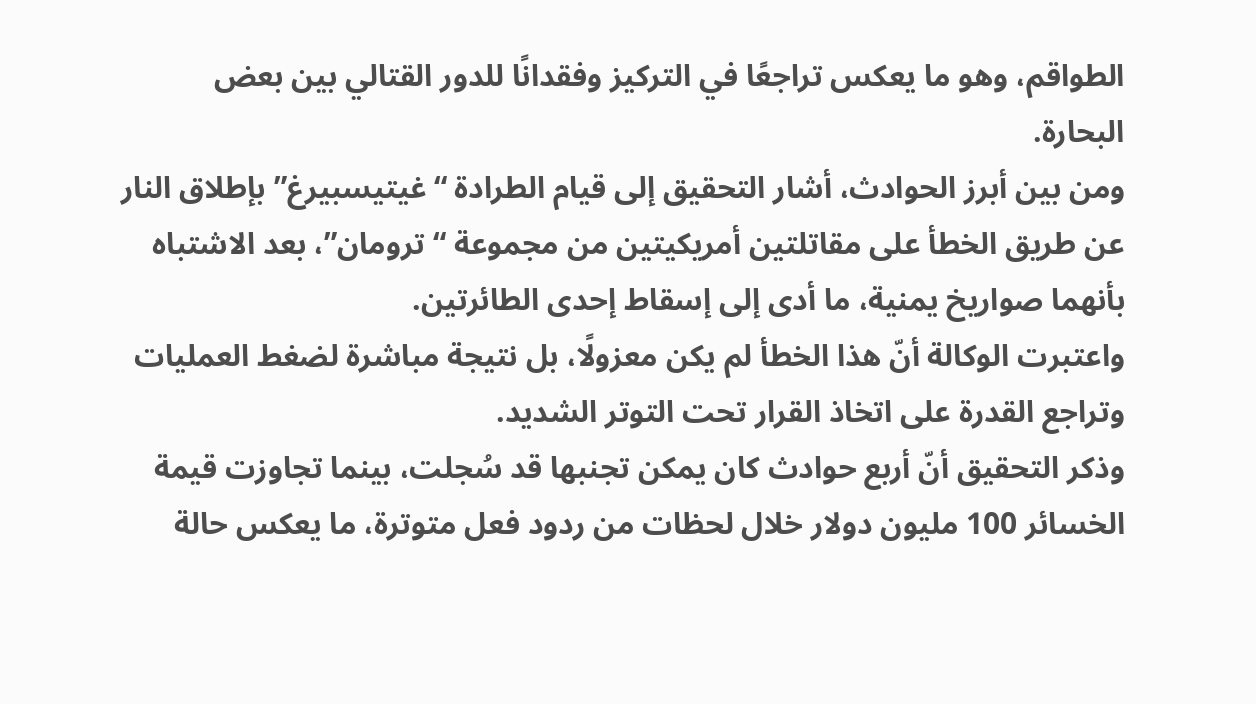الطواقم، وهو ما يعكس تراجعًا في التركيز وفقدانًا للدور القتالي بين بعض البحارة.
ومن بين أبرز الحوادث، أشار التحقيق إلى قيام الطرادة “غيتيسبيرغ” بإطلاق النار عن طريق الخطأ على مقاتلتين أمريكيتين من مجموعة “ترومان”، بعد الاشتباه بأنهما صواريخ يمنية، ما أدى إلى إسقاط إحدى الطائرتين.
واعتبرت الوكالة أنّ هذا الخطأ لم يكن معزولًا، بل نتيجة مباشرة لضغط العمليات وتراجع القدرة على اتخاذ القرار تحت التوتر الشديد.
وذكر التحقيق أنّ أربع حوادث كان يمكن تجنبها قد سُجلت، بينما تجاوزت قيمة الخسائر 100 مليون دولار خلال لحظات من ردود فعل متوترة، ما يعكس حالة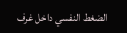الضغط النفسي داخل غرف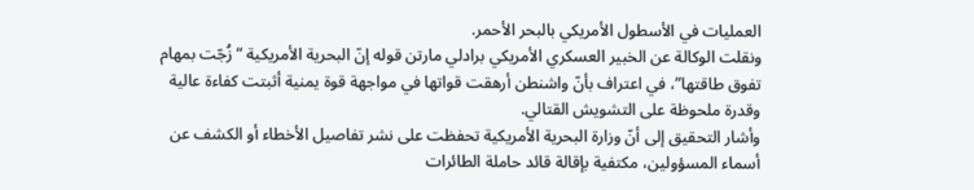العمليات في الأسطول الأمريكي بالبحر الأحمر.
ونقلت الوكالة عن الخبير العسكري الأمريكي برادلي مارتن قوله إنّ البحرية الأمريكية “زُجّت بمهام تفوق طاقتها”، في اعتراف بأنّ واشنطن أرهقت قواتها في مواجهة قوة يمنية أثبتت كفاءة عالية وقدرة ملحوظة على التشويش القتالي.
وأشار التحقيق إلى أنّ وزارة البحرية الأمريكية تحفظت على نشر تفاصيل الأخطاء أو الكشف عن أسماء المسؤولين، مكتفية بإقالة قائد حاملة الطائرات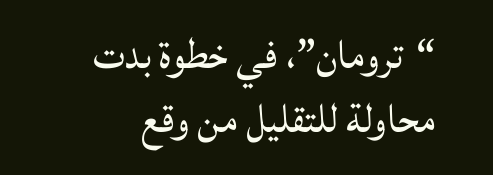“ترومان”، في خطوة بدت محاولة للتقليل من وقع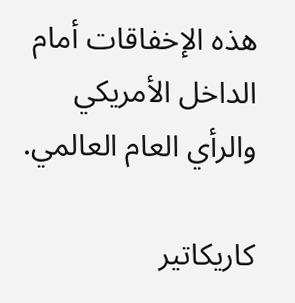هذه الإخفاقات أمام الداخل الأمريكي والرأي العام العالمي.

كاريكاتير